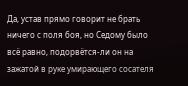Да, устав прямо говорит не брать ничего с поля боя, но Седому было всё равно, подорвётся-ли он на зажатой в руке умирающего сосателя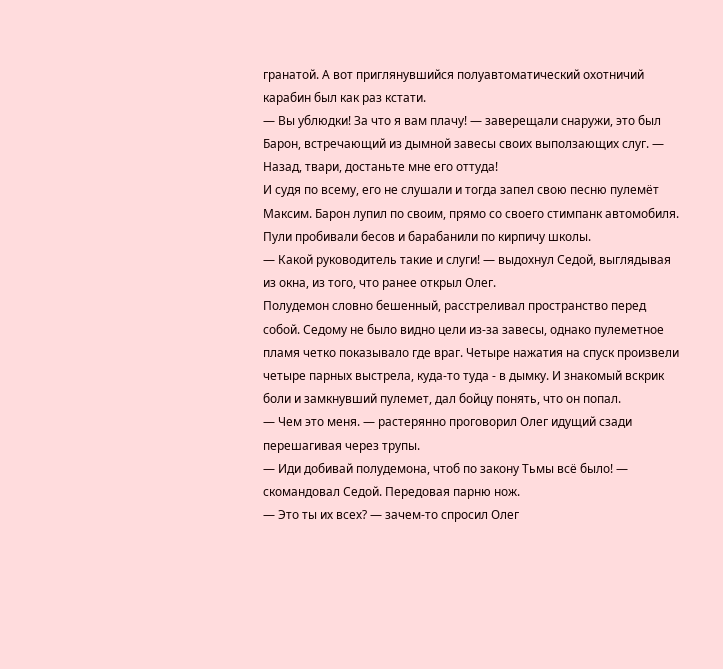гранатой. А вот приглянувшийся полуавтоматический охотничий карабин был как раз кстати.
— Вы ублюдки! За что я вам плачу! — заверещали снаружи, это был Барон, встречающий из дымной завесы своих выползающих слуг. — Назад, твари, достаньте мне его оттуда!
И судя по всему, его не слушали и тогда запел свою песню пулемёт Максим. Барон лупил по своим, прямо со своего стимпанк автомобиля. Пули пробивали бесов и барабанили по кирпичу школы.
— Какой руководитель такие и слуги! — выдохнул Седой, выглядывая из окна, из того, что ранее открыл Олег.
Полудемон словно бешенный, расстреливал пространство перед собой. Седому не было видно цели из-за завесы, однако пулеметное пламя четко показывало где враг. Четыре нажатия на спуск произвели четыре парных выстрела, куда-то туда - в дымку. И знакомый вскрик боли и замкнувший пулемет, дал бойцу понять, что он попал.
— Чем это меня. — растерянно проговорил Олег идущий сзади перешагивая через трупы.
— Иди добивай полудемона, чтоб по закону Тьмы всё было! — скомандовал Седой. Передовая парню нож.
— Это ты их всех? — зачем-то спросил Олег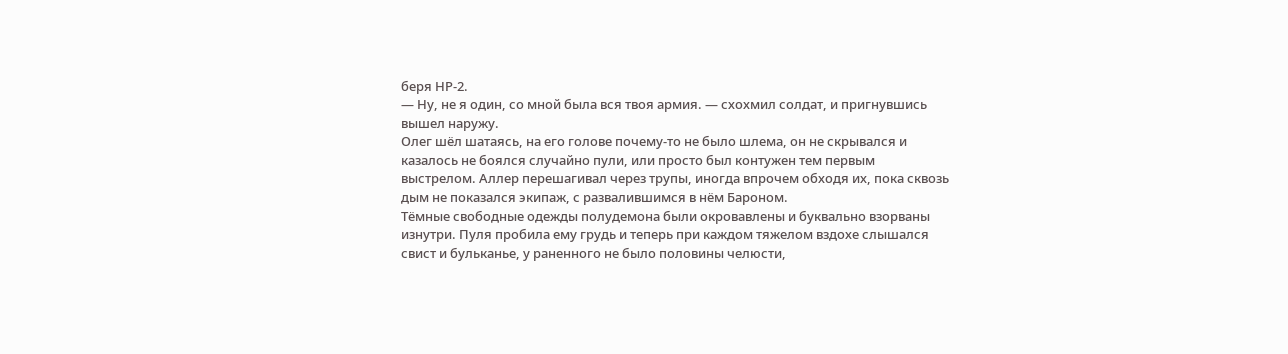беря НР-2.
— Ну, не я один, со мной была вся твоя армия. — схохмил солдат, и пригнувшись вышел наружу.
Олег шёл шатаясь, на его голове почему-то не было шлема, он не скрывался и казалось не боялся случайно пули, или просто был контужен тем первым выстрелом. Аллер перешагивал через трупы, иногда впрочем обходя их, пока сквозь дым не показался экипаж, с развалившимся в нём Бароном.
Тёмные свободные одежды полудемона были окровавлены и буквально взорваны изнутри. Пуля пробила ему грудь и теперь при каждом тяжелом вздохе слышался свист и бульканье, у раненного не было половины челюсти,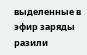выделенные в эфир заряды разили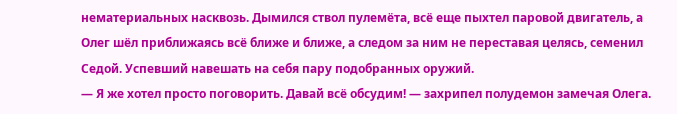нематериальных насквозь. Дымился ствол пулемёта, всё еще пыхтел паровой двигатель, а Олег шёл приближаясь всё ближе и ближе, а следом за ним не переставая целясь, семенил Седой. Успевший навешать на себя пару подобранных оружий.
— Я же хотел просто поговорить. Давай всё обсудим! — захрипел полудемон замечая Олега.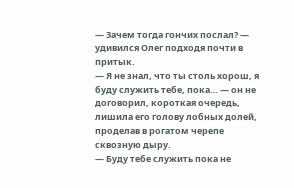— Зачем тогда гончих послал? — удивился Олег подходя почти в притык.
— Я не знал, что ты столь хорош, я буду служить тебе, пока… — он не договорил, короткая очередь, лишила его голову лобных долей, проделав в рогатом черепе сквозную дыру.
— Буду тебе служить пока не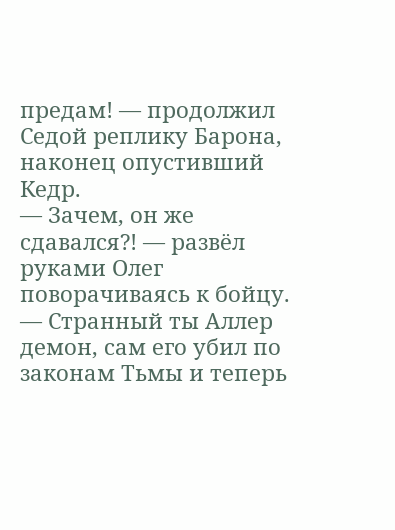предам! — продолжил Седой реплику Барона, наконец опустивший Кедр.
— Зачем, он же сдавался?! — развёл руками Олег поворачиваясь к бойцу.
— Странный ты Аллер демон, сам его убил по законам Тьмы и теперь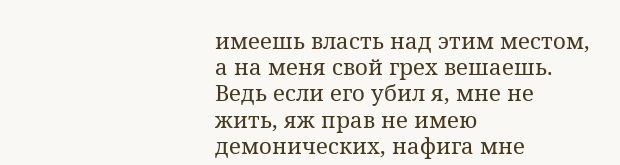имеешь власть над этим местом, а на меня свой грех вешаешь. Ведь если его убил я, мне не жить, яж прав не имею демонических, нафига мне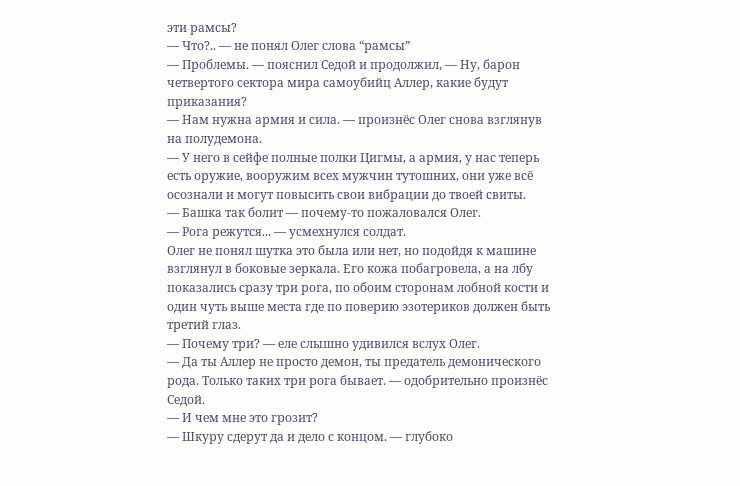эти рамсы?
— Что?.. — не понял Олег слова “рамсы”
— Проблемы. — пояснил Седой и продолжил, — Ну, барон четвертого сектора мира самоубийц Аллер, какие будут приказания?
— Нам нужна армия и сила. — произнёс Олег снова взглянув на полудемона.
— У него в сейфе полные полки Цигмы, а армия, у нас теперь есть оружие, вооружим всех мужчин тутошних, они уже всё осознали и могут повысить свои вибрации до твоей свиты.
— Башка так болит — почему-то пожаловался Олег.
— Рога режутся... — усмехнулся солдат.
Олег не понял шутка это была или нет, но подойдя к машине взглянул в боковые зеркала. Его кожа побагровела, а на лбу показались сразу три рога, по обоим сторонам лобной кости и один чуть выше места где по поверию эзотериков должен быть третий глаз.
— Почему три? — еле слышно удивился вслух Олег.
— Да ты Аллер не просто демон, ты предатель демонического рода. Только таких три рога бывает. — одобрительно произнёс Седой.
— И чем мне это грозит?
— Шкуру сдерут да и дело с концом. — глубоко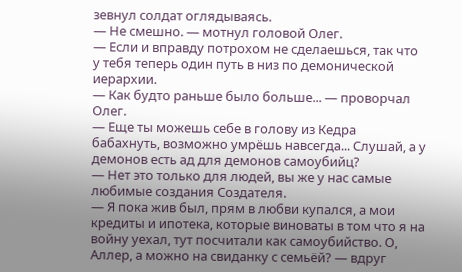зевнул солдат оглядываясь.
— Не смешно. — мотнул головой Олег.
— Если и вправду потрохом не сделаешься, так что у тебя теперь один путь в низ по демонической иерархии.
— Как будто раньше было больше... — проворчал Олег.
— Еще ты можешь себе в голову из Кедра бабахнуть, возможно умрёшь навсегда... Слушай, а у демонов есть ад для демонов самоубийц?
— Нет это только для людей, вы же у нас самые любимые создания Создателя.
— Я пока жив был, прям в любви купался, а мои кредиты и ипотека, которые виноваты в том что я на войну уехал, тут посчитали как самоубийство. О, Аллер, а можно на свиданку с семьёй? — вдруг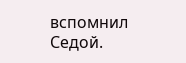вспомнил Седой.